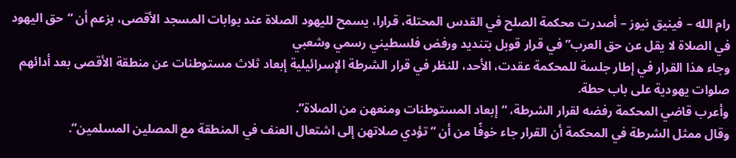رام الله – فينيق نيوز – أصدرت محكمة الصلح في القدس المحتلة، قرارا، يسمح لليهود الصلاة عند بوابات المسجد الأقصى، بزعم أن “حق اليهود في الصلاة لا يقل عن حق العرب” في قرار قوبل بتنديد ورفض فلسطيني رسمي وشعبي
وجاء هذا القرار في إطار جلسة للمحكمة عقدت، الأحد، للنظر في قرار الشرطة الإسرائيلية إبعاد ثلاث مستوطنات عن منطقة الأقصى بعد أدائهم صلوات يهودية على باب حطة.
وأعرب قاضي المحكمة رفضه لقرار الشرطة، “إبعاد المستوطنات ومنعهن من الصلاة”.
وقال ممثل الشرطة في المحكمة أن القرار جاء خوفًا من أن “تؤدي صلاتهن إلى اشتعال العنف في المنطقة مع المصلين المسلمين”.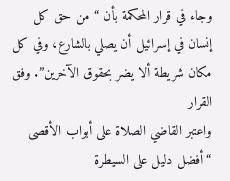وجاء في قرار المحكمة بأن “من حق كل إنسان في إسرائيل أن يصلي بالشارع، وفي كل مكان شريطة ألا يضر بحقوق الآخرين”. وفق القرار
واعتبر القاضي الصلاة على أبواب الأقصى “أفضل دليل على السيطرة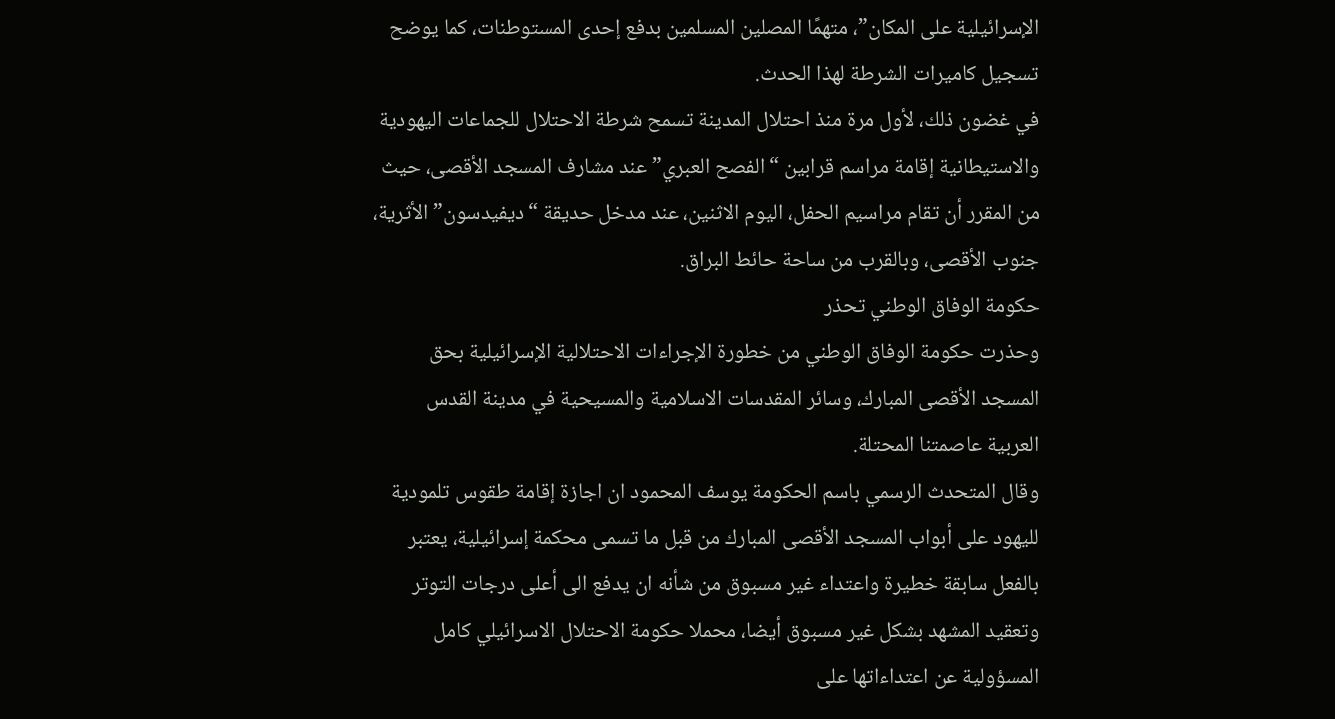الإسرائيلية على المكان”، متهمًا المصلين المسلمين بدفع إحدى المستوطنات، كما يوضح تسجيل كاميرات الشرطة لهذا الحدث.
في غضون ذلك، لأول مرة منذ احتلال المدينة تسمح شرطة الاحتلال للجماعات اليهودية والاستيطانية إقامة مراسم قرابين “الفصح العبري” عند مشارف المسجد الأقصى، حيث من المقرر أن تقام مراسيم الحفل، اليوم الاثنين، عند مدخل حديقة “ديفيدسون” الأثرية، جنوب الأقصى، وبالقرب من ساحة حائط البراق.
حكومة الوفاق الوطني تحذر
وحذرت حكومة الوفاق الوطني من خطورة الإجراءات الاحتلالية الإسرائيلية بحق المسجد الأقصى المبارك، وسائر المقدسات الاسلامية والمسيحية في مدينة القدس العربية عاصمتنا المحتلة.
وقال المتحدث الرسمي باسم الحكومة يوسف المحمود ان اجازة إقامة طقوس تلمودية لليهود على أبواب المسجد الأقصى المبارك من قبل ما تسمى محكمة إسرائيلية، يعتبر بالفعل سابقة خطيرة واعتداء غير مسبوق من شأنه ان يدفع الى أعلى درجات التوتر وتعقيد المشهد بشكل غير مسبوق أيضا، محملا حكومة الاحتلال الاسرائيلي كامل المسؤولية عن اعتداءاتها على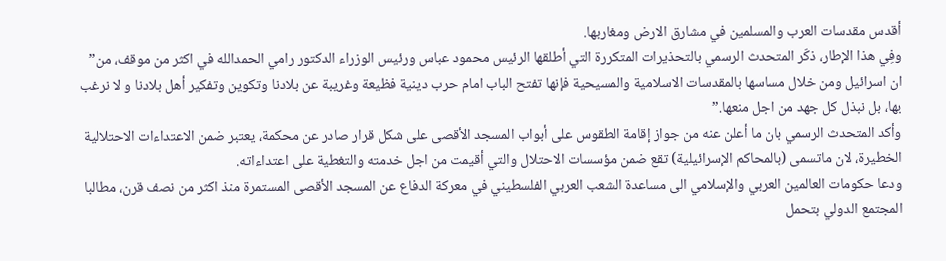أقدس مقدسات العرب والمسلمين في مشارق الارض ومغاربها.
وفِي هذا الإطار، ذكّر المتحدث الرسمي بالتحذيرات المتكررة التي أطلقها الرئيس محمود عباس ورئيس الوزراء الدكتور رامي الحمدالله في اكثر من موقف، من” ان اسرائيل ومن خلال مساسها بالمقدسات الاسلامية والمسيحية فإنها تفتح الباب امام حرب دينية فظيعة وغريبة عن بلادنا وتكوين وتفكير أهل بلادنا و لا نرغب بها، بل نبذل كل جهد من اجل منعها.”
وأكد المتحدث الرسمي بان ما أعلن عنه من جواز إقامة الطقوس على أبواب المسجد الأقصى على شكل قرار صادر عن محكمة، يعتبر ضمن الاعتداءات الاحتلالية الخطيرة، لان ماتسمى (بالمحاكم الإسرائيلية) تقع ضمن مؤسسات الاحتلال والتي أقيمت من اجل خدمته والتغطية على اعتداءاته.
ودعا حكومات العالمين العربي والإسلامي الى مساعدة الشعب العربي الفلسطيني في معركة الدفاع عن المسجد الأقصى المستمرة منذ اكثر من نصف قرن، مطالبا المجتمع الدولي بتحمل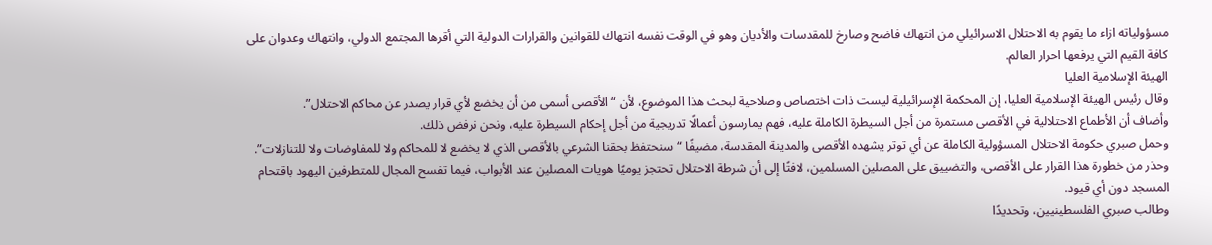مسؤولياته ازاء ما يقوم به الاحتلال الاسرائيلي من انتهاك فاضح وصارخ للمقدسات والأديان وهو في الوقت نفسه انتهاك للقوانين والقرارات الدولية التي أقرها المجتمع الدولي، وانتهاك وعدوان على كافة القيم التي يرفعها احرار العالم.
الهيئة الإسلامية العليا
وقال رئيس الهيئة الإسلامية العليا، إن المحكمة الإسرائيلية ليست ذات اختصاص وصلاحية لبحث هذا الموضوع، لأن “الأقصى أسمى من أن يخضع لأي قرار يصدر عن محاكم الاحتلال”.
وأضاف أن الأطماع الاحتلالية في الأقصى مستمرة من أجل السيطرة الكاملة عليه، فهم يمارسون أعمالًا تدريجية من أجل إحكام السيطرة عليه، ونحن نرفض ذلك.
وحمل صبري حكومة الاحتلال المسؤولية الكاملة عن أي توتر يشهده الأقصى والمدينة المقدسة، مضيفًا “سنحتفظ بحقنا الشرعي بالأقصى الذي لا يخضع لا للمحاكم ولا للمفاوضات ولا للتنازلات”.
وحذر من خطورة هذا القرار على الأقصى، والتضييق على المصلين المسلمين، لافتًا إلى أن شرطة الاحتلال تحتجز يوميًا هويات المصلين عند الأبواب، فيما تفسح المجال للمتطرفين اليهود باقتحام المسجد دون أي قيود.
وطالب صبري الفلسطينيين، وتحديدًا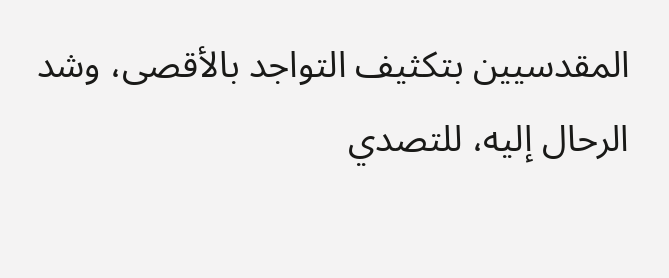المقدسيين بتكثيف التواجد بالأقصى، وشد الرحال إليه، للتصدي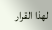لهذا القرار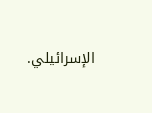الإسرائيلي.